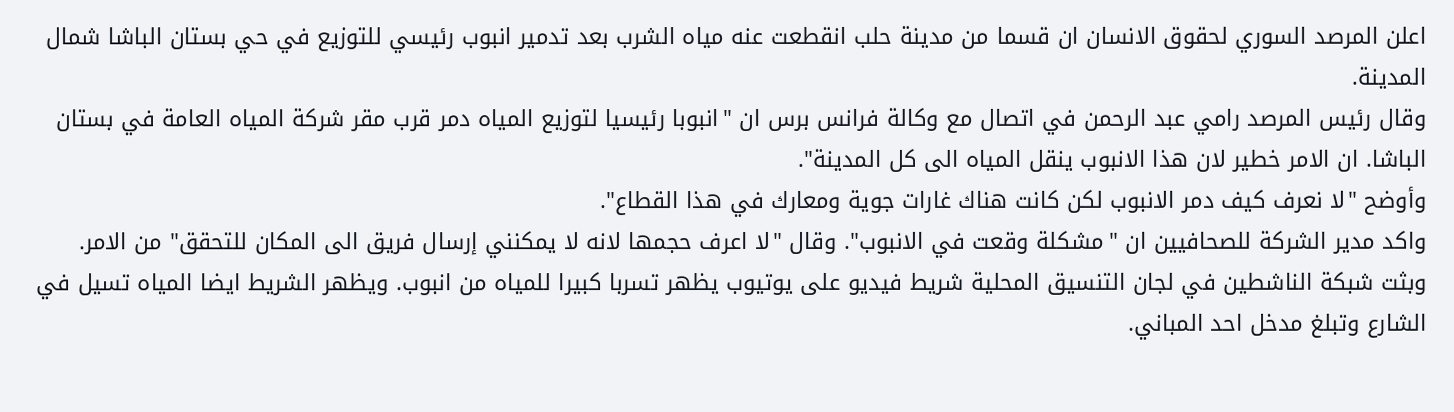اعلن المرصد السوري لحقوق الانسان ان قسما من مدينة حلب انقطعت عنه مياه الشرب بعد تدمير انبوب رئيسي للتوزيع في حي بستان الباشا شمال المدينة.
وقال رئيس المرصد رامي عبد الرحمن في اتصال مع وكالة فرانس برس ان "انبوبا رئيسيا لتوزيع المياه دمر قرب مقر شركة المياه العامة في بستان الباشا. ان الامر خطير لان هذا الانبوب ينقل المياه الى كل المدينة".
وأوضح "لا نعرف كيف دمر الانبوب لكن كانت هناك غارات جوية ومعارك في هذا القطاع".
واكد مدير الشركة للصحافيين ان "مشكلة وقعت في الانبوب". وقال "لا اعرف حجمها لانه لا يمكنني إرسال فريق الى المكان للتحقق" من الامر.
وبثت شبكة الناشطين في لجان التنسيق المحلية شريط فيديو على يوتيوب يظهر تسربا كبيرا للمياه من انبوب. ويظهر الشريط ايضا المياه تسيل في الشارع وتبلغ مدخل احد المباني.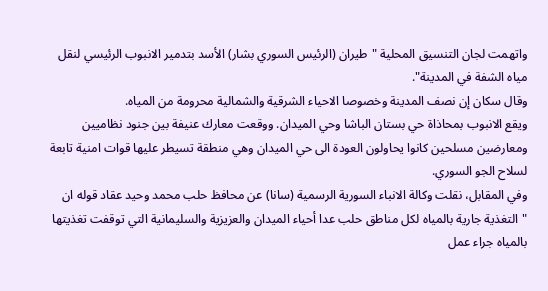واتهمت لجان التنسيق المحلية "طيران (الرئيس السوري بشار) الأسد بتدمير الانبوب الرئيسي لنقل مياه الشفة في المدينة".
وقال سكان إن نصف المدينة وخصوصا الاحياء الشرقية والشمالية محرومة من المياه.
ويقع الانبوب بمحاذاة حي بستان الباشا وحي الميدان. ووقعت معارك عنيفة بين جنود نظاميين ومعارضين مسلحين كانوا يحاولون العودة الى حي الميدان وهي منطقة تسيطر عليها قوات امنية تابعة لسلاح الجو السوري.
وفي المقابل، نقلت وكالة الانباء السورية الرسمية (سانا) عن محافظ حلب محمد وحيد عقاد قوله ان "التغذية جارية بالمياه لكل مناطق حلب عدا أحياء الميدان والعزيزية والسليمانية التي توقفت تغذيتها بالمياه جراء عمل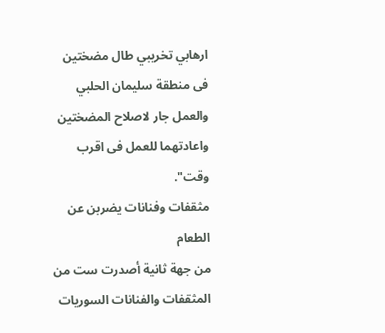ارهابي تخريبي طال مضختين فى منطقة سليمان الحلبي والعمل جار لاصلاح المضختين واعادتهما للعمل فى اقرب وقت".
مثقفات وفنانات يضربن عن الطعام
من جهة ثانية أصدرت ست من المثقفات والفنانات السوريات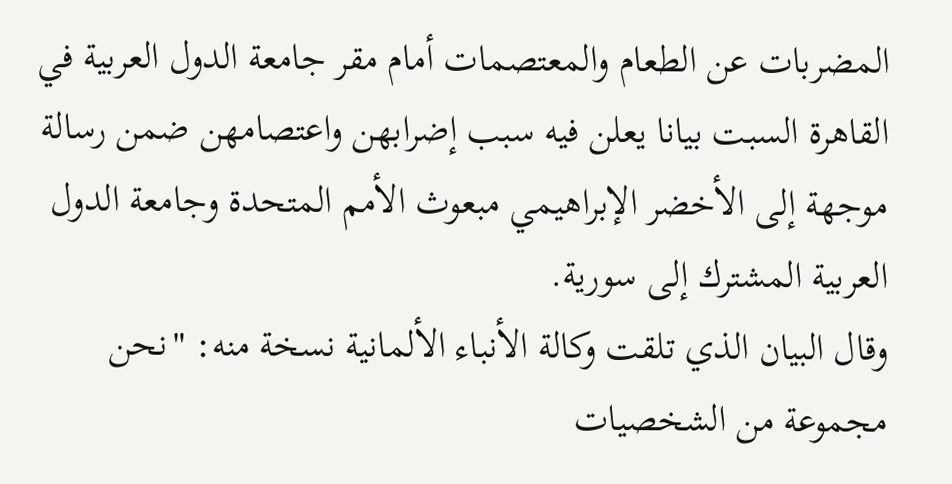المضربات عن الطعام والمعتصمات أمام مقر جامعة الدول العربية في القاهرة السبت بيانا يعلن فيه سبب إضرابهن واعتصامهن ضمن رسالة موجهة إلى الأخضر الإبراهيمي مبعوث الأمم المتحدة وجامعة الدول العربية المشترك إلى سورية.
وقال البيان الذي تلقت وكالة الأنباء الألمانية نسخة منه: "نحن مجموعة من الشخصيات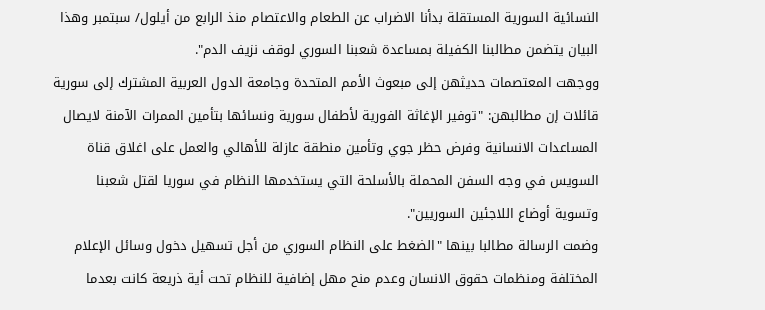النسائية السورية المستقلة بدأنا الاضراب عن الطعام والاعتصام منذ الرابع من أيلول/ سبتمبر وهذا البيان يتضمن مطالبنا الكفيلة بمساعدة شعبنا السوري لوقف نزيف الدم".
ووجهت المعتصمات حديثهن إلى مبعوث الأمم المتحدة وجامعة الدول العربية المشترك إلى سورية قائلات إن مطالبهن: "توفير الإغاثة الفورية لأطفال سورية ونسائها بتأمين الممرات الآمنة لايصال المساعدات الانسانية وفرض حظر جوي وتأمين منطقة عازلة للأهالي والعمل على اغلاق قناة السويس في وجه السفن المحملة بالأسلحة التي يستخدمها النظام في سوريا لقتل شعبنا وتسوية أوضاع اللاجئين السوريين".
وضمت الرسالة مطالبا بينها "الضغط على النظام السوري من أجل تسهيل دخول وسائل الإعلام المختلفة ومنظمات حقوق الانسان وعدم منح مهل إضافية للنظام تحت أية ذريعة كانت بعدما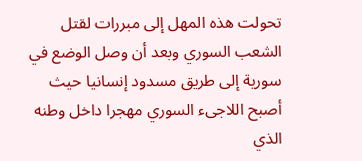تحولت هذه المهل إلى مبررات لقتل الشعب السوري وبعد أن وصل الوضع في سورية إلى طريق مسدود إنسانيا حيث أصبح اللاجىء السوري مهجرا داخل وطنه الذي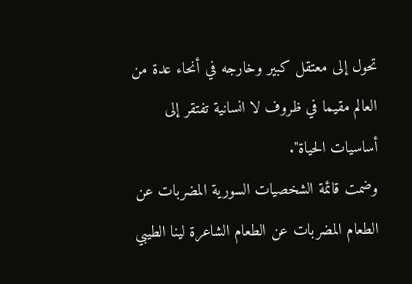تحول إلى معتقل كبير وخارجه في أنحاء عدة من العالم مقيما في ظروف لا انسانية تفتقر إلى أساسيات الحياة".
وضمت قائمة الشخصيات السورية المضربات عن الطعام المضربات عن الطعام الشاعرة لينا الطيبي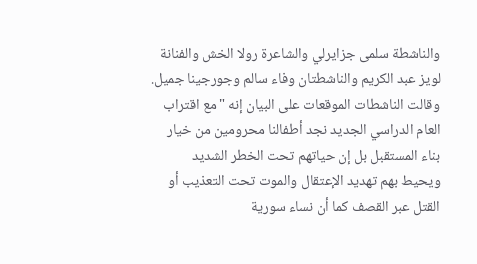والناشطة سلمى جزايرلي والشاعرة رولا الخش والفنانة لويز عبد الكريم والناشطتان وفاء سالم وجورجينا جميل.
وقالت الناشطات الموقعات على البيان إنه "مع اقتراب العام الدراسي الجديد نجد أطفالنا محرومين من خيار بناء المستقبل بل إن حياتهم تحت الخطر الشديد ويحيط بهم تهديد الإعتقال والموت تحت التعذيب أو القتل عبر القصف كما أن نساء سورية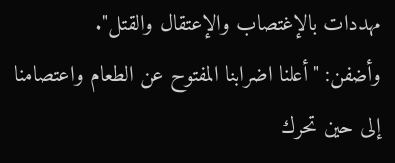مهددات بالإغتصاب والإعتقال والقتل".
وأضفن: "أعلنا اضرابنا المفتوح عن الطعام واعتصامنا إلى حين تحرك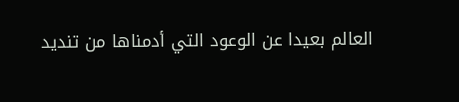العالم بعيدا عن الوعود التي أدمناها من تنديد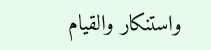واستنكار والقيام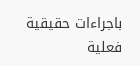باجراءات حقيقية فعلية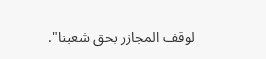لوقف المجازر بحق شعبنا".